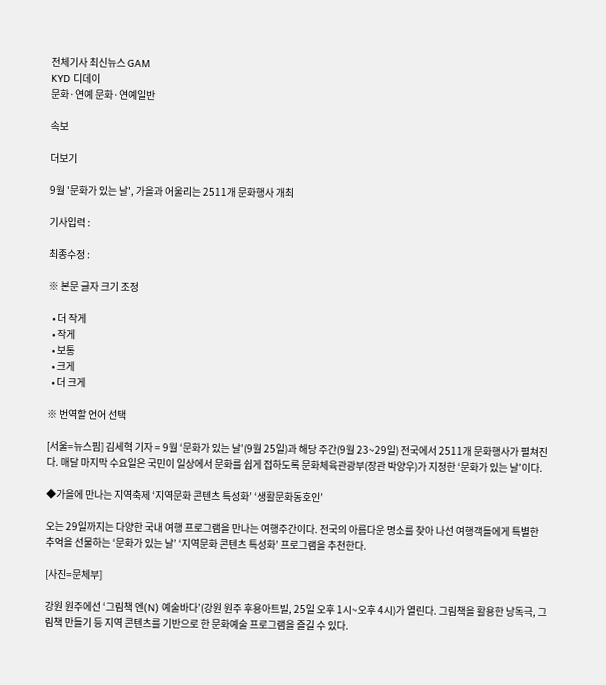전체기사 최신뉴스 GAM
KYD 디데이
문화·연예 문화·연예일반

속보

더보기

9월 '문화가 있는 날', 가을과 어울리는 2511개 문화행사 개최

기사입력 :

최종수정 :

※ 본문 글자 크기 조정

  • 더 작게
  • 작게
  • 보통
  • 크게
  • 더 크게

※ 번역할 언어 선택

[서울=뉴스핌] 김세혁 기자 = 9월 ‘문화가 있는 날’(9월 25일)과 해당 주간(9월 23~29일) 전국에서 2511개 문화행사가 펼쳐진다. 매달 마지막 수요일은 국민이 일상에서 문화를 쉽게 접하도록 문화체육관광부(장관 박양우)가 지정한 ‘문화가 있는 날’이다.

◆가을에 만나는 지역축제 ‘지역문화 콘텐츠 특성화’ ‘생활문화동호인’

오는 29일까지는 다양한 국내 여행 프로그램을 만나는 여행주간이다. 전국의 아름다운 명소를 찾아 나선 여행객들에게 특별한 추억을 선물하는 ‘문화가 있는 날’ ‘지역문화 콘텐츠 특성화’ 프로그램을 추천한다.

[사진=문체부]

강원 원주에선 ‘그림책 엔(N) 예술바다’(강원 원주 후용아트빌, 25일 오후 1시~오후 4시)가 열린다. 그림책을 활용한 낭독극, 그림책 만들기 등 지역 콘텐츠를 기반으로 한 문화예술 프로그램을 즐길 수 있다.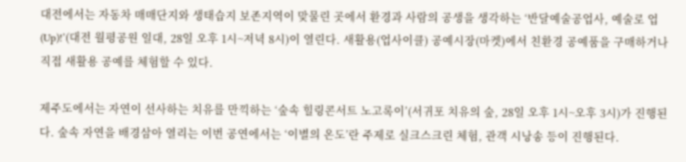대전에서는 자동차 매매단지와 생태습지 보존지역이 맞물린 곳에서 환경과 사람의 공생을 생각하는 ‘반달예술공업사, 예술로 업(Up)!’(대전 월평공원 일대, 28일 오후 1시~저녁 8시)이 열린다. 새활용(업사이클) 공예시장(마켓)에서 친환경 공예품을 구매하거나 직접 새활용 공예를 체험할 수 있다.

제주도에서는 자연이 선사하는 치유를 만끽하는 ‘숲속 힐링콘서트 노고록이’(서귀포 치유의 숲, 28일 오후 1시~오후 3시)가 진행된다. 숲속 자연을 배경삼아 열리는 이번 공연에서는 ‘이별의 온도’란 주제로 실크스크린 체험, 관객 시낭송 등이 진행된다.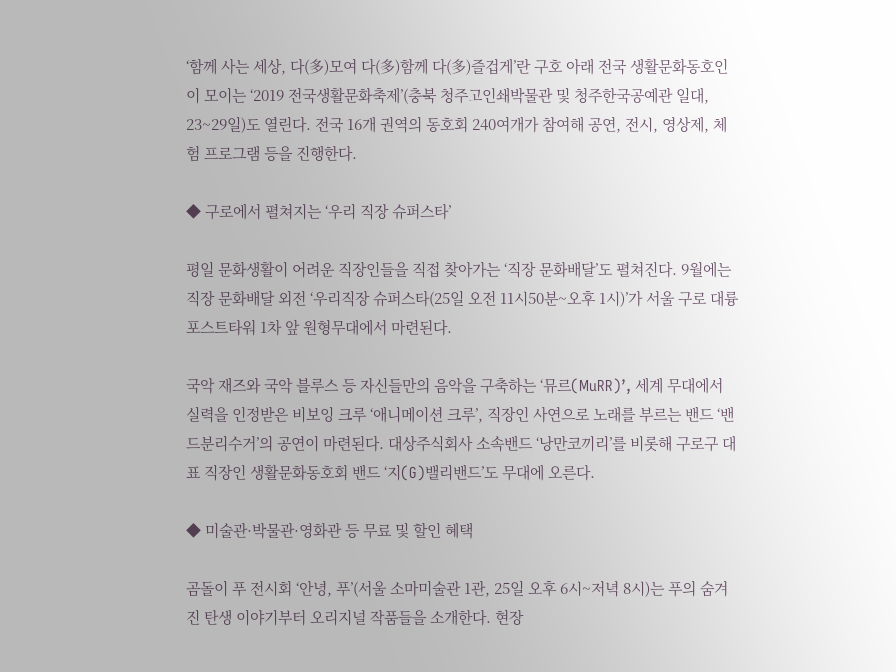‘함께 사는 세상, 다(多)모여 다(多)함께 다(多)즐겁게’란 구호 아래 전국 생활문화동호인이 모이는 ‘2019 전국생활문화축제’(충북 청주고인쇄박물관 및 청주한국공예관 일대, 23~29일)도 열린다. 전국 16개 권역의 동호회 240여개가 참여해 공연, 전시, 영상제, 체험 프로그램 등을 진행한다.

◆ 구로에서 펼쳐지는 ‘우리 직장 슈퍼스타’

평일 문화생활이 어려운 직장인들을 직접 찾아가는 ‘직장 문화배달’도 펼쳐진다. 9월에는 직장 문화배달 외전 ‘우리직장 슈퍼스타(25일 오전 11시50분~오후 1시)’가 서울 구로 대륭포스트타워 1차 앞 원형무대에서 마련된다.

국악 재즈와 국악 블루스 등 자신들만의 음악을 구축하는 ‘뮤르(MuRR)’, 세계 무대에서 실력을 인정받은 비보잉 크루 ‘애니메이션 크루’, 직장인 사연으로 노래를 부르는 밴드 ‘밴드분리수거’의 공연이 마련된다. 대상주식회사 소속밴드 ‘낭만코끼리’를 비롯해 구로구 대표 직장인 생활문화동호회 밴드 ‘지(G)밸리밴드’도 무대에 오른다.

◆ 미술관·박물관·영화관 등 무료 및 할인 혜택

곰돌이 푸 전시회 ‘안녕, 푸’(서울 소마미술관 1관, 25일 오후 6시~저녁 8시)는 푸의 숨겨진 탄생 이야기부터 오리지널 작품들을 소개한다. 현장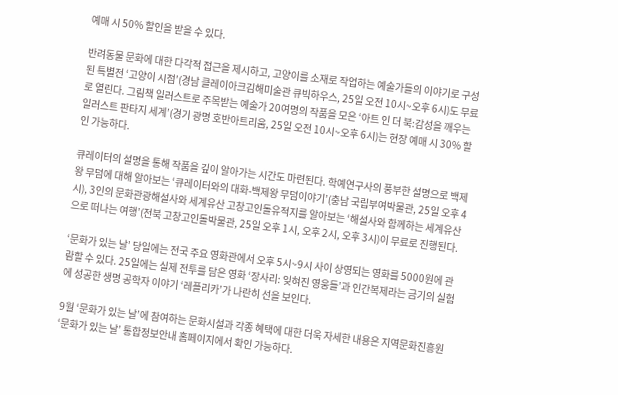예매 시 50% 할인을 받을 수 있다.

반려동물 문화에 대한 다각적 접근을 제시하고, 고양이를 소재로 작업하는 예술가들의 이야기로 구성된 특별전 ‘고양이 시점’(경남 클레이아크김해미술관 큐빅하우스, 25일 오전 10시~오후 6시)도 무료로 열린다. 그림책 일러스트로 주목받는 예술가 20여명의 작품을 모은 ‘아트 인 더 북:감성을 깨우는 일러스트 판타지 세계’(경기 광명 호반아트리움, 25일 오전 10시~오후 6시)는 현장 예매 시 30% 할인 가능하다.

큐레이터의 설명을 통해 작품을 깊이 알아가는 시간도 마련된다. 학예연구사의 풍부한 설명으로 백제왕 무덤에 대해 알아보는 ‘큐레이터와의 대화-백제왕 무덤이야기’(충남 국립부여박물관, 25일 오후 4시), 3인의 문화관광해설사와 세계유산 고창고인돌유적지를 알아보는 ‘해설사와 함께하는 세계유산으로 떠나는 여행’(전북 고창고인돌박물관, 25일 오후 1시, 오후 2시, 오후 3시)이 무료로 진행된다.

‘문화가 있는 날’ 당일에는 전국 주요 영화관에서 오후 5시~9시 사이 상영되는 영화를 5000원에 관람할 수 있다. 25일에는 실제 전투를 담은 영화 ‘장사리: 잊혀진 영웅들’과 인간복제라는 금기의 실험에 성공한 생명 공학자 이야기 ‘레플리카’가 나란히 선을 보인다.

9월 ‘문화가 있는 날’에 참여하는 문화시설과 각종 혜택에 대한 더욱 자세한 내용은 지역문화진흥원 ‘문화가 있는 날’ 통합정보안내 홈페이지에서 확인 가능하다.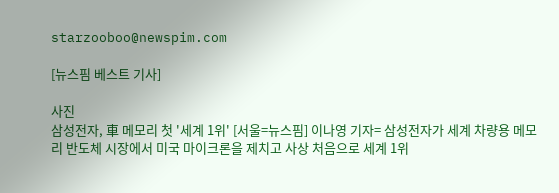starzooboo@newspim.com

[뉴스핌 베스트 기사]

사진
삼성전자, 車 메모리 첫 '세계 1위' [서울=뉴스핌] 이나영 기자= 삼성전자가 세계 차량용 메모리 반도체 시장에서 미국 마이크론을 제치고 사상 처음으로 세계 1위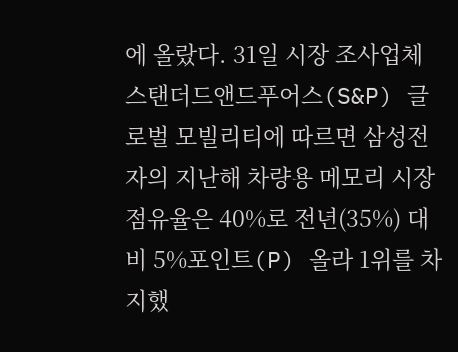에 올랐다. 31일 시장 조사업체 스탠더드앤드푸어스(S&P) 글로벌 모빌리티에 따르면 삼성전자의 지난해 차량용 메모리 시장 점유율은 40%로 전년(35%) 대비 5%포인트(P) 올라 1위를 차지했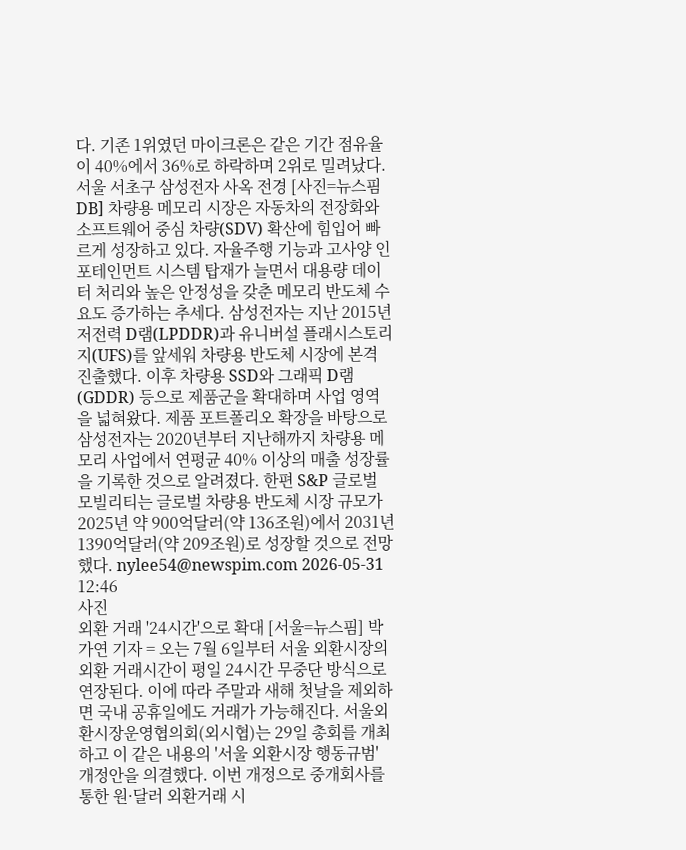다. 기존 1위였던 마이크론은 같은 기간 점유율이 40%에서 36%로 하락하며 2위로 밀려났다. 서울 서초구 삼성전자 사옥 전경 [사진=뉴스핌DB] 차량용 메모리 시장은 자동차의 전장화와 소프트웨어 중심 차량(SDV) 확산에 힘입어 빠르게 성장하고 있다. 자율주행 기능과 고사양 인포테인먼트 시스템 탑재가 늘면서 대용량 데이터 처리와 높은 안정성을 갖춘 메모리 반도체 수요도 증가하는 추세다. 삼성전자는 지난 2015년 저전력 D램(LPDDR)과 유니버설 플래시스토리지(UFS)를 앞세워 차량용 반도체 시장에 본격 진출했다. 이후 차량용 SSD와 그래픽 D램(GDDR) 등으로 제품군을 확대하며 사업 영역을 넓혀왔다. 제품 포트폴리오 확장을 바탕으로 삼성전자는 2020년부터 지난해까지 차량용 메모리 사업에서 연평균 40% 이상의 매출 성장률을 기록한 것으로 알려졌다. 한편 S&P 글로벌 모빌리티는 글로벌 차량용 반도체 시장 규모가 2025년 약 900억달러(약 136조원)에서 2031년 1390억달러(약 209조원)로 성장할 것으로 전망했다. nylee54@newspim.com 2026-05-31 12:46
사진
외환 거래 '24시간'으로 확대 [서울=뉴스핌] 박가연 기자 = 오는 7월 6일부터 서울 외환시장의 외환 거래시간이 평일 24시간 무중단 방식으로 연장된다. 이에 따라 주말과 새해 첫날을 제외하면 국내 공휴일에도 거래가 가능해진다. 서울외환시장운영협의회(외시협)는 29일 총회를 개최하고 이 같은 내용의 '서울 외환시장 행동규범' 개정안을 의결했다. 이번 개정으로 중개회사를 통한 원·달러 외환거래 시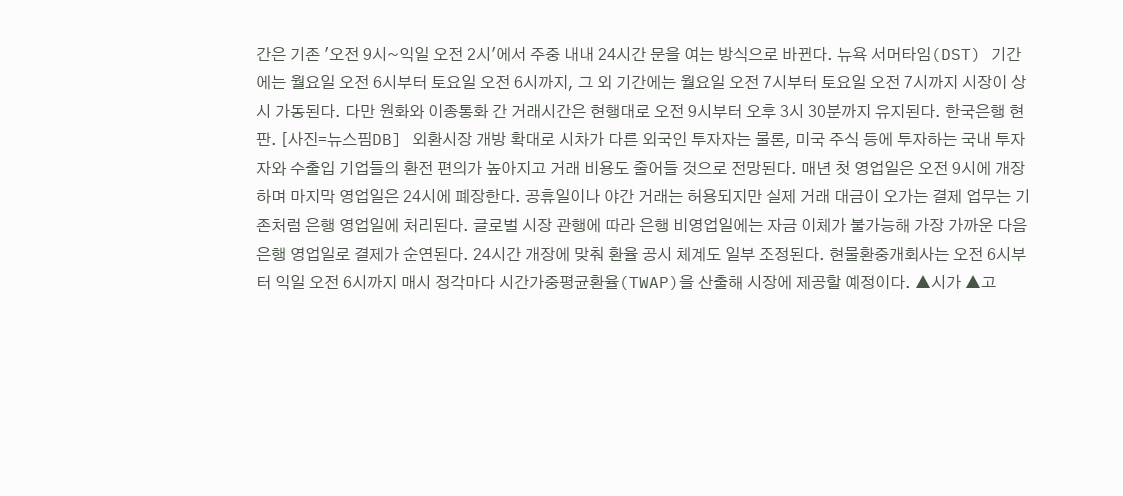간은 기존 '오전 9시~익일 오전 2시'에서 주중 내내 24시간 문을 여는 방식으로 바뀐다. 뉴욕 서머타임(DST) 기간에는 월요일 오전 6시부터 토요일 오전 6시까지, 그 외 기간에는 월요일 오전 7시부터 토요일 오전 7시까지 시장이 상시 가동된다. 다만 원화와 이종통화 간 거래시간은 현행대로 오전 9시부터 오후 3시 30분까지 유지된다. 한국은행 현판. [사진=뉴스핌DB] 외환시장 개방 확대로 시차가 다른 외국인 투자자는 물론, 미국 주식 등에 투자하는 국내 투자자와 수출입 기업들의 환전 편의가 높아지고 거래 비용도 줄어들 것으로 전망된다. 매년 첫 영업일은 오전 9시에 개장하며 마지막 영업일은 24시에 폐장한다. 공휴일이나 야간 거래는 허용되지만 실제 거래 대금이 오가는 결제 업무는 기존처럼 은행 영업일에 처리된다. 글로벌 시장 관행에 따라 은행 비영업일에는 자금 이체가 불가능해 가장 가까운 다음 은행 영업일로 결제가 순연된다. 24시간 개장에 맞춰 환율 공시 체계도 일부 조정된다. 현물환중개회사는 오전 6시부터 익일 오전 6시까지 매시 정각마다 시간가중평균환율(TWAP)을 산출해 시장에 제공할 예정이다. ▲시가 ▲고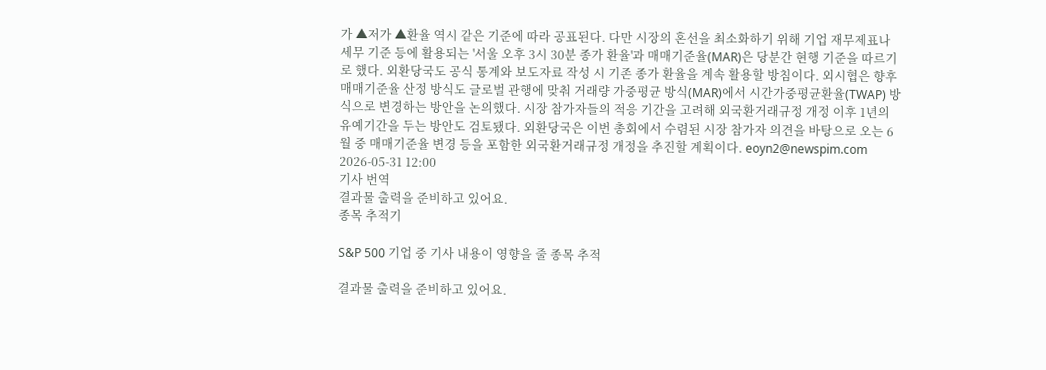가 ▲저가 ▲환율 역시 같은 기준에 따라 공표된다. 다만 시장의 혼선을 최소화하기 위해 기업 재무제표나 세무 기준 등에 활용되는 '서울 오후 3시 30분 종가 환율'과 매매기준율(MAR)은 당분간 현행 기준을 따르기로 했다. 외환당국도 공식 통계와 보도자료 작성 시 기존 종가 환율을 계속 활용할 방침이다. 외시협은 향후 매매기준율 산정 방식도 글로벌 관행에 맞춰 거래량 가중평균 방식(MAR)에서 시간가중평균환율(TWAP) 방식으로 변경하는 방안을 논의했다. 시장 참가자들의 적응 기간을 고려해 외국환거래규정 개정 이후 1년의 유예기간을 두는 방안도 검토됐다. 외환당국은 이번 총회에서 수렴된 시장 참가자 의견을 바탕으로 오는 6월 중 매매기준율 변경 등을 포함한 외국환거래규정 개정을 추진할 계획이다. eoyn2@newspim.com 2026-05-31 12:00
기사 번역
결과물 출력을 준비하고 있어요.
종목 추적기

S&P 500 기업 중 기사 내용이 영향을 줄 종목 추적

결과물 출력을 준비하고 있어요.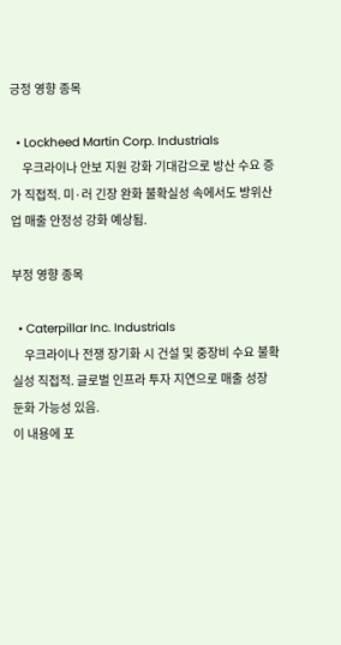긍정 영향 종목

  • Lockheed Martin Corp. Industrials
    우크라이나 안보 지원 강화 기대감으로 방산 수요 증가 직접적. 미·러 긴장 완화 불확실성 속에서도 방위산업 매출 안정성 강화 예상됨.

부정 영향 종목

  • Caterpillar Inc. Industrials
    우크라이나 전쟁 장기화 시 건설 및 중장비 수요 불확실성 직접적. 글로벌 인프라 투자 지연으로 매출 성장 둔화 가능성 있음.
이 내용에 포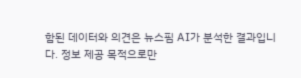함된 데이터와 의견은 뉴스핌 AI가 분석한 결과입니다. 정보 제공 목적으로만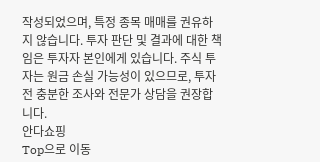작성되었으며, 특정 종목 매매를 권유하지 않습니다. 투자 판단 및 결과에 대한 책임은 투자자 본인에게 있습니다. 주식 투자는 원금 손실 가능성이 있으므로, 투자 전 충분한 조사와 전문가 상담을 권장합니다.
안다쇼핑
Top으로 이동